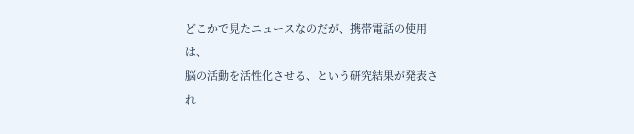どこかで見たニュースなのだが、携帯電話の使用は、
脳の活動を活性化させる、という研究結果が発表され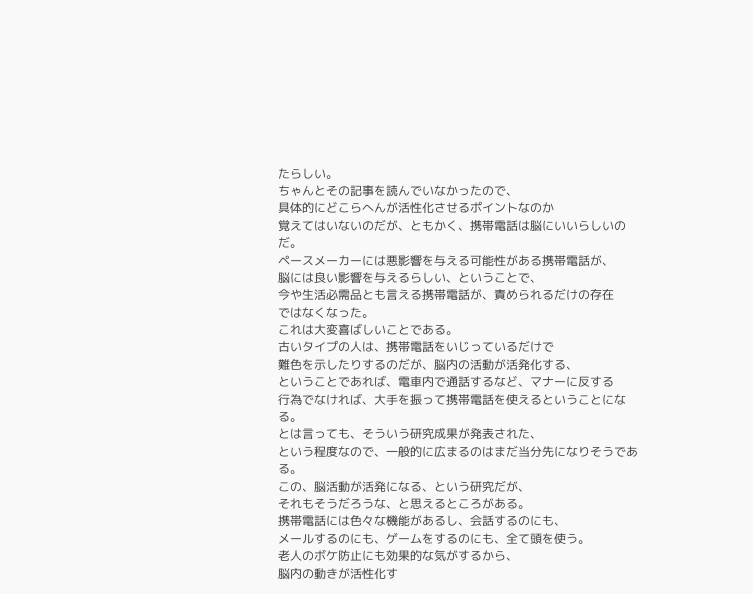たらしい。
ちゃんとその記事を読んでいなかったので、
具体的にどこらへんが活性化させるポイントなのか
覚えてはいないのだが、ともかく、携帯電話は脳にいいらしいのだ。
ペースメーカーには悪影響を与える可能性がある携帯電話が、
脳には良い影響を与えるらしい、ということで、
今や生活必需品とも言える携帯電話が、責められるだけの存在
ではなくなった。
これは大変喜ばしいことである。
古いタイプの人は、携帯電話をいじっているだけで
難色を示したりするのだが、脳内の活動が活発化する、
ということであれば、電車内で通話するなど、マナーに反する
行為でなければ、大手を振って携帯電話を使えるということになる。
とは言っても、そういう研究成果が発表された、
という程度なので、一般的に広まるのはまだ当分先になりそうである。
この、脳活動が活発になる、という研究だが、
それもそうだろうな、と思えるところがある。
携帯電話には色々な機能があるし、会話するのにも、
メールするのにも、ゲームをするのにも、全て頭を使う。
老人のボケ防止にも効果的な気がするから、
脳内の動きが活性化す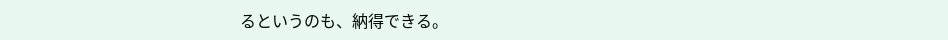るというのも、納得できる。